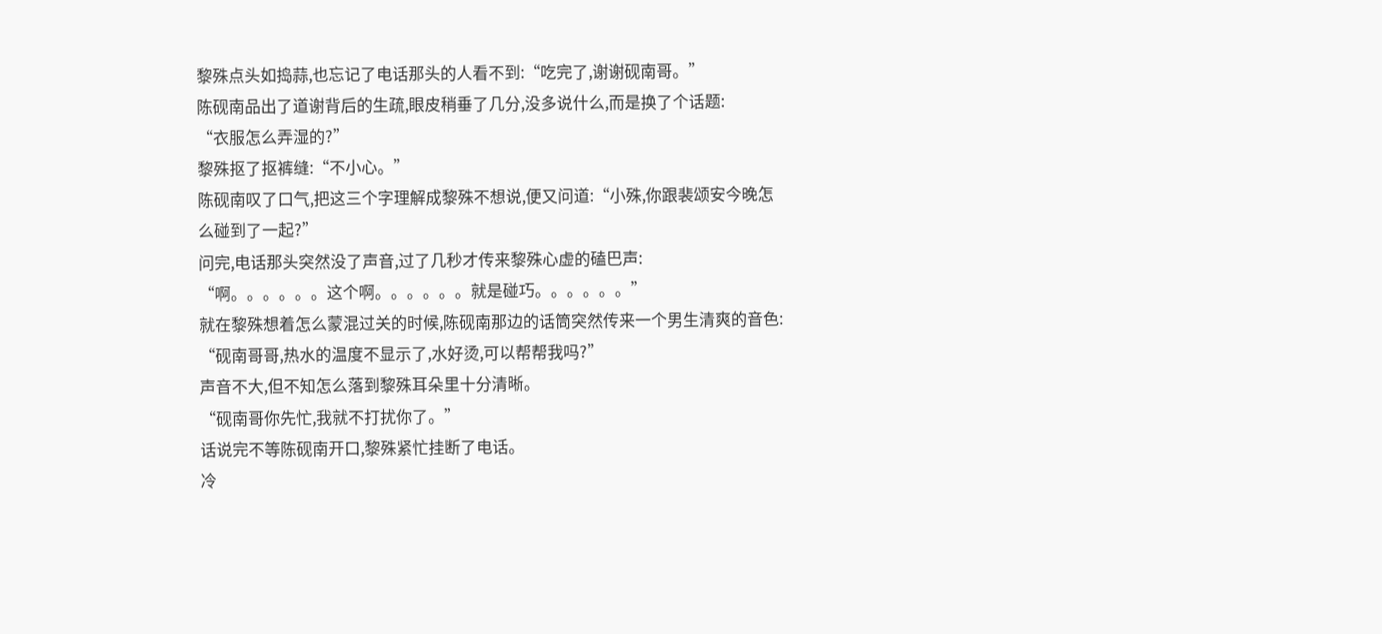黎殊点头如捣蒜,也忘记了电话那头的人看不到:“吃完了,谢谢砚南哥。”
陈砚南品出了道谢背后的生疏,眼皮稍垂了几分,没多说什么,而是换了个话题:
“衣服怎么弄湿的?”
黎殊抠了抠裤缝:“不小心。”
陈砚南叹了口气,把这三个字理解成黎殊不想说,便又问道:“小殊,你跟裴颂安今晚怎么碰到了一起?”
问完,电话那头突然没了声音,过了几秒才传来黎殊心虚的磕巴声:
“啊。。。。。。这个啊。。。。。。就是碰巧。。。。。。”
就在黎殊想着怎么蒙混过关的时候,陈砚南那边的话筒突然传来一个男生清爽的音色:
“砚南哥哥,热水的温度不显示了,水好烫,可以帮帮我吗?”
声音不大,但不知怎么落到黎殊耳朵里十分清晰。
“砚南哥你先忙,我就不打扰你了。”
话说完不等陈砚南开口,黎殊紧忙挂断了电话。
冷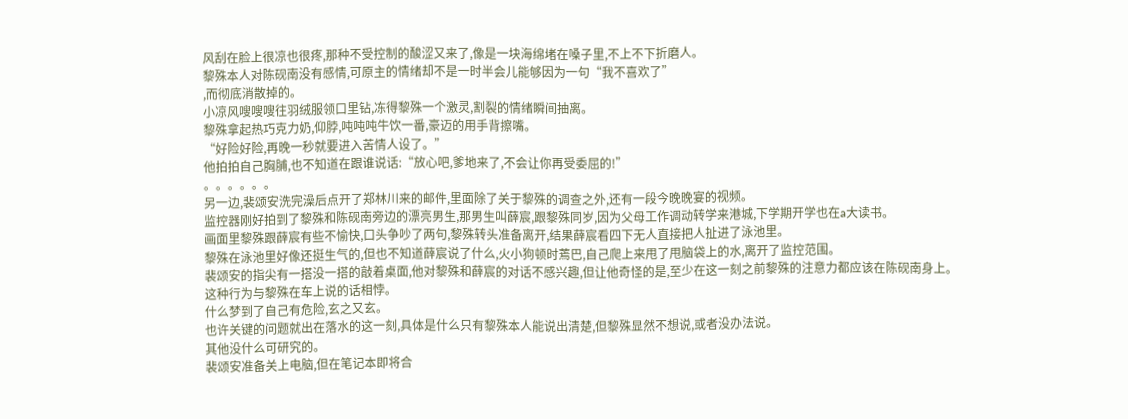风刮在脸上很凉也很疼,那种不受控制的酸涩又来了,像是一块海绵堵在嗓子里,不上不下折磨人。
黎殊本人对陈砚南没有感情,可原主的情绪却不是一时半会儿能够因为一句“我不喜欢了”
,而彻底消散掉的。
小凉风嗖嗖嗖往羽绒服领口里钻,冻得黎殊一个激灵,割裂的情绪瞬间抽离。
黎殊拿起热巧克力奶,仰脖,吨吨吨牛饮一番,豪迈的用手背擦嘴。
“好险好险,再晚一秒就要进入苦情人设了。”
他拍拍自己胸脯,也不知道在跟谁说话:“放心吧,爹地来了,不会让你再受委屈的!”
。。。。。。
另一边,裴颂安洗完澡后点开了郑林川来的邮件,里面除了关于黎殊的调查之外,还有一段今晚晚宴的视频。
监控器刚好拍到了黎殊和陈砚南旁边的漂亮男生,那男生叫薛宸,跟黎殊同岁,因为父母工作调动转学来港城,下学期开学也在a大读书。
画面里黎殊跟薛宸有些不愉快,口头争吵了两句,黎殊转头准备离开,结果薛宸看四下无人直接把人扯进了泳池里。
黎殊在泳池里好像还挺生气的,但也不知道薛宸说了什么,火小狗顿时蔫巴,自己爬上来甩了甩脑袋上的水,离开了监控范围。
裴颂安的指尖有一搭没一搭的敲着桌面,他对黎殊和薛宸的对话不感兴趣,但让他奇怪的是,至少在这一刻之前黎殊的注意力都应该在陈砚南身上。
这种行为与黎殊在车上说的话相悖。
什么梦到了自己有危险,玄之又玄。
也许关键的问题就出在落水的这一刻,具体是什么只有黎殊本人能说出清楚,但黎殊显然不想说,或者没办法说。
其他没什么可研究的。
裴颂安准备关上电脑,但在笔记本即将合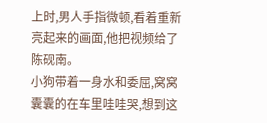上时,男人手指微顿,看着重新亮起来的画面,他把视频给了陈砚南。
小狗带着一身水和委屈,窝窝囊囊的在车里哇哇哭,想到这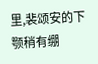里,裴颂安的下颚稍有绷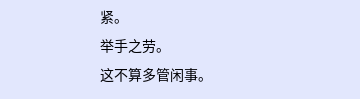紧。
举手之劳。
这不算多管闲事。